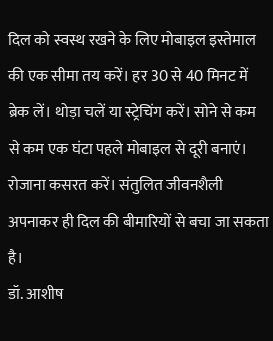दिल को स्वस्थ रखने के लिए मोबाइल इस्तेमाल की एक सीमा तय करें। हर 30 से 40 मिनट में ब्रेक लें। थोड़ा चलें या स्ट्रेचिंग करें। सोने से कम से कम एक घंटा पहले मोबाइल से दूरी बनाएं। रोजाना कसरत करें। संतुलित जीवनशैली अपनाकर ही दिल की बीमारियों से बचा जा सकता है।
डॉ. आशीष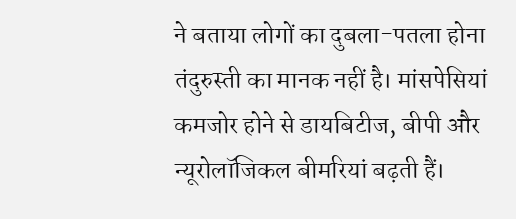ने बताया लोगों का दुबला-पतला होना तंदुरुस्ती का मानक नहीं है। मांसपेसियां कमजोर होने से डायबिटीज, बीपी और न्यूरोलॉजिकल बीमरियां बढ़ती हैं।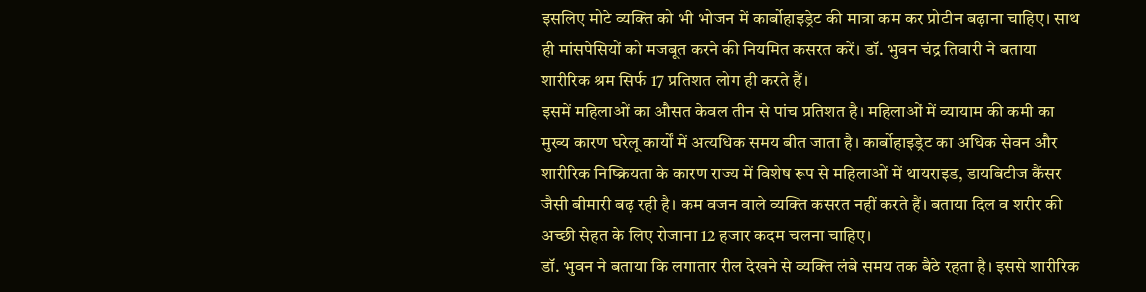इसलिए मोटे व्यक्ति को भी भोजन में कार्बोहाइड्रेट की मात्रा कम कर प्रोटीन बढ़ाना चाहिए। साथ ही मांसपेसियों को मजबूत करने की नियमित कसरत करें। डॉ. भुवन चंद्र तिवारी ने बताया शारीरिक श्रम सिर्फ 17 प्रतिशत लोग ही करते हैं।
इसमें महिलाओं का औसत केवल तीन से पांच प्रतिशत है। महिलाओं में व्यायाम की कमी का मुख्य कारण घरेलू कार्यों में अत्यधिक समय बीत जाता है। कार्बोहाइड्रेट का अधिक सेवन और शारीरिक निष्क्रियता के कारण राज्य में विशेष रूप से महिलाओं में थायराइड, डायबिटीज कैंसर जैसी बीमारी बढ़ रही है। कम वजन वाले व्यक्ति कसरत नहीं करते हैं। बताया दिल व शरीर की अच्छी सेहत के लिए रोजाना 12 हजार कदम चलना चाहिए।
डॉ. भुवन ने बताया कि लगातार रील देखने से व्यक्ति लंबे समय तक बैठे रहता है। इससे शारीरिक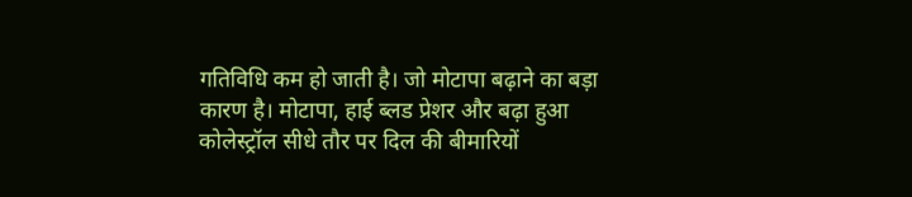गतिविधि कम हो जाती है। जो मोटापा बढ़ाने का बड़ा कारण है। मोटापा, हाई ब्लड प्रेशर और बढ़ा हुआ कोलेस्ट्रॉल सीधे तौर पर दिल की बीमारियों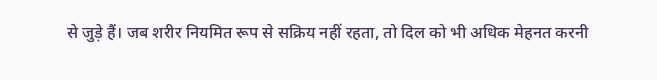से जुड़े हैं। जब शरीर नियमित रूप से सक्रिय नहीं रहता, तो दिल को भी अधिक मेहनत करनी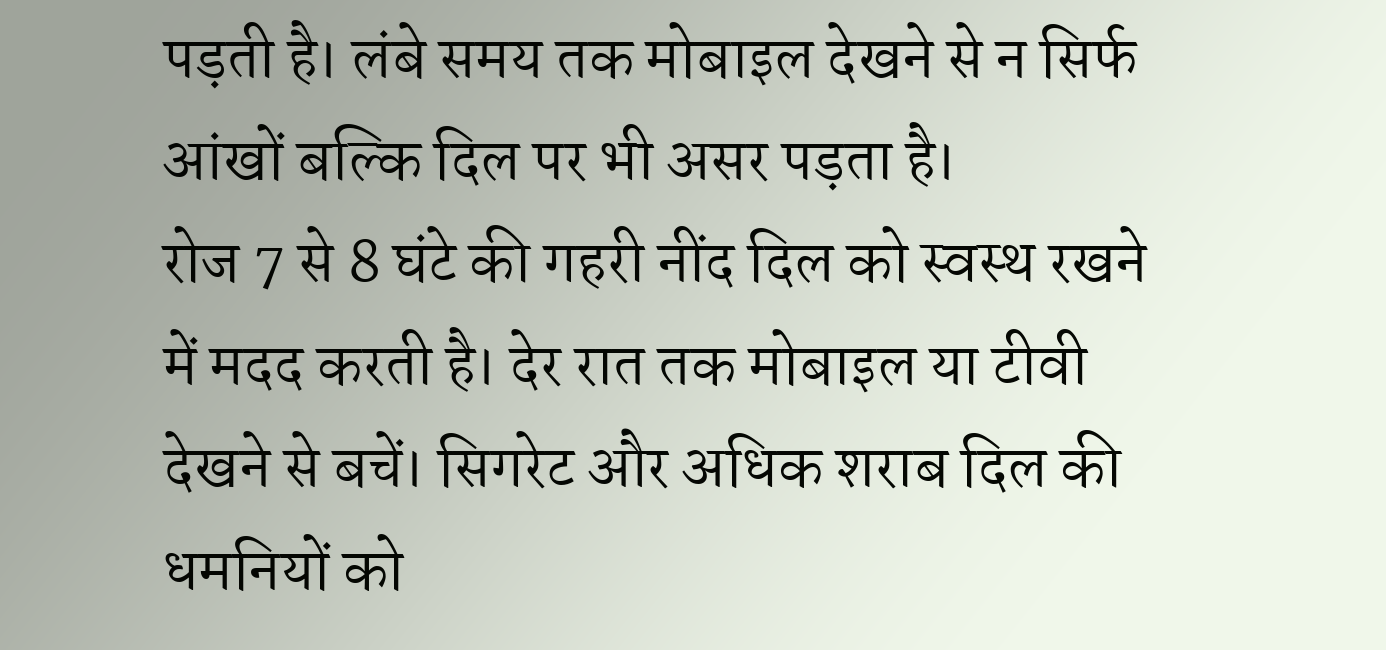पड़ती है। लंबे समय तक मोबाइल देखने से न सिर्फ आंखों बल्कि दिल पर भी असर पड़ता है।
रोज 7 से 8 घंटे की गहरी नींद दिल को स्वस्थ रखने में मदद करती है। देर रात तक मोबाइल या टीवी देखने से बचें। सिगरेट और अधिक शराब दिल की धमनियों को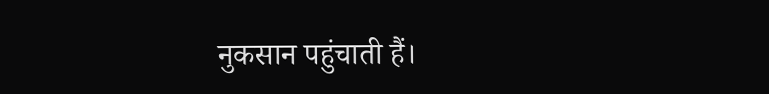नुकसान पहुंचाती हैं।